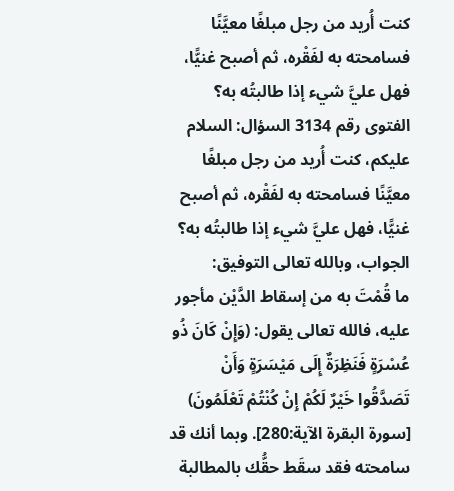كنت أُريد من رجل مبلغًا معيَّنًا فسامحته به لفَقْره، ثم أصبح غنيًّا، فهل عليَّ شيء إذا طالبتُه به؟
الفتوى رقم 3134 السؤال: السلام عليكم، كنت أُريد من رجل مبلغًا معيَّنًا فسامحته به لفَقْره، ثم أصبح غنيًّا، فهل عليَّ شيء إذا طالبتُه به؟
الجواب، وبالله تعالى التوفيق:
ما قُمْتَ به من إسقاط الدَّيْن مأجور عليه، فالله تعالى يقول: (وَإِنْ كَانَ ذُو عُسْرَةٍ فَنَظِرَةٌ إِلَى مَيْسَرَةٍ وَأَنْ تَصَدَّقُوا خَيْرٌ لَكُمْ إِنْ كُنْتُمْ تَعْلَمُونَ) [سورة البقرة الآية:280]. وبما أنك قد سامحته فقد سقَط حقُّك بالمطالبة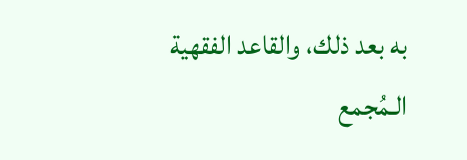به بعد ذلك، والقاعد الفقهية الـمُجمع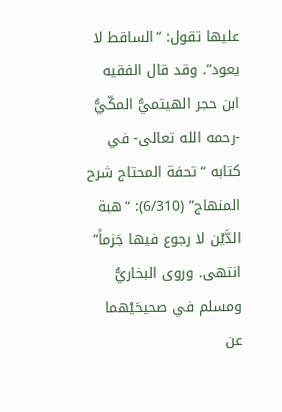عليها تقول: “الساقط لا يعود”. وقد قال الفقيه ابن حجر الهيتميُّ المكّيُّ -رحمه الله تعالى- في كتابه “تحفة المحتاج شرح المنهاج” (6/310): “هبة الدَّيْن لا رجوع فيها جَزماً” انتهى. وروى البخاريُّ ومسلم في صحيحَيْهما عن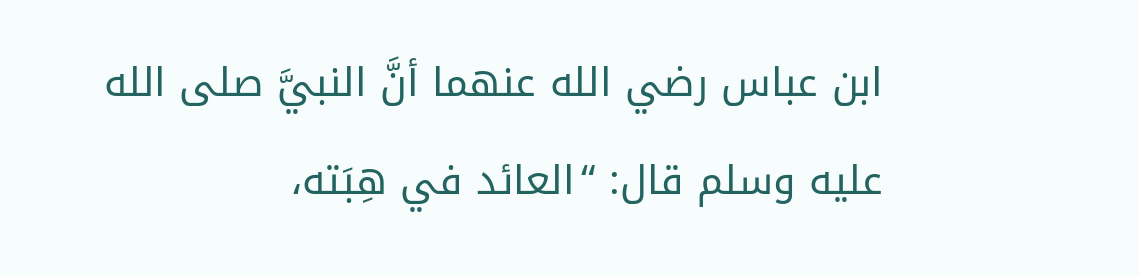ابن عباس رضي الله عنهما أنَّ النبيَّ صلى الله عليه وسلم قال: “العائد في هِبَته،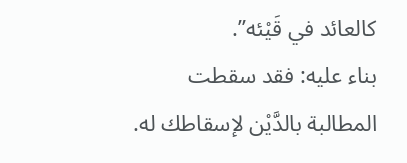كالعائد في قَيْئه”.
بناء عليه: فقد سقطت المطالبة بالدَّيْن لإسقاطك له.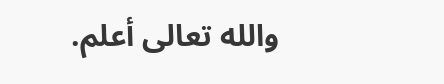والله تعالى أعلم.